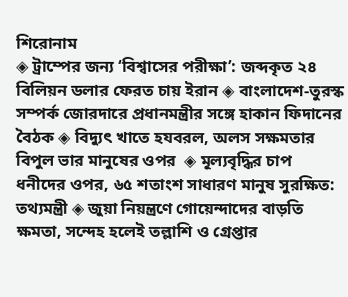শিরোনাম
◈ ট্রাম্পের জন্য ‘বিশ্বাসের পরীক্ষা’: জব্দকৃত ২৪ বিলিয়ন ডলার ফেরত চায় ইরান ◈ বাংলাদেশ-তুরস্ক সম্পর্ক জোরদারে প্রধানমন্ত্রীর সঙ্গে হাকান ফিদানের বৈঠক ◈ বিদ্যুৎ খাতে হযবরল, অলস সক্ষমতার বিপুল ভার মানুষের ওপর  ◈ মূল্যবৃদ্ধির চাপ ধনীদের ওপর, ৬৫ শতাংশ সাধারণ মানুষ সুরক্ষিত: তথ্যমন্ত্রী ◈ জুয়া নিয়ন্ত্রণে গোয়েন্দাদের বাড়তি ক্ষমতা, সন্দেহ হলেই তল্লাশি ও গ্রেপ্তার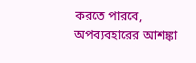করতে পারবে, অপব্যবহারের আশঙ্কা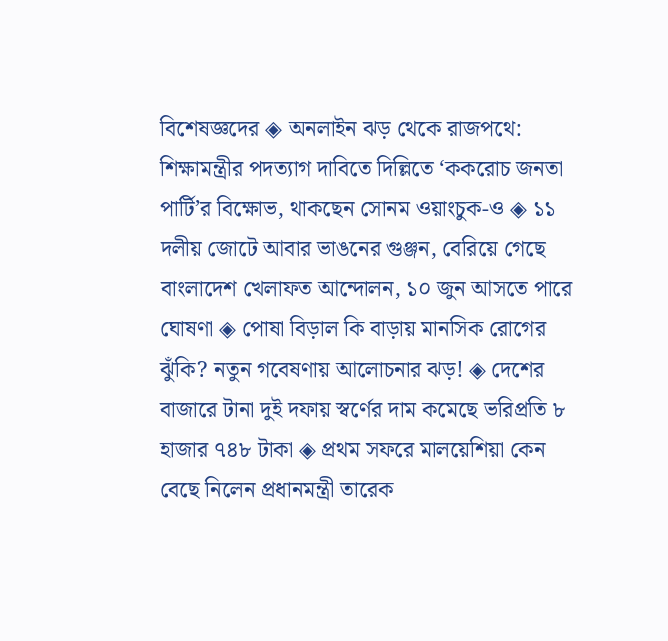বিশেষজ্ঞদের ◈ অনলাইন ঝড় থেকে রাজপথে: শিক্ষামন্ত্রীর পদত্যাগ দাবিতে দিল্লিতে ‘ককরোচ জনতা পার্টি’র বিক্ষোভ, থাকছেন সোনম ওয়াংচুক-ও ◈ ১১ দলীয় জোটে আবার ভাঙনের গুঞ্জন, বেরিয়ে গেছে বাংলাদেশ খেলাফত আন্দোলন, ১০ জুন আসতে পারে ঘোষণা ◈ পোষা বিড়াল কি বাড়ায় মানসিক রোগের ঝুঁকি? নতুন গবেষণায় আলোচনার ঝড়! ◈ দেশের বাজারে টানা দুই দফায় স্বর্ণের দাম কমেছে ভরিপ্রতি ৮ হাজার ৭৪৮ টাকা ◈ প্রথম সফরে মালয়েশিয়া কেন বেছে নিলেন প্রধানমন্ত্রী তারেক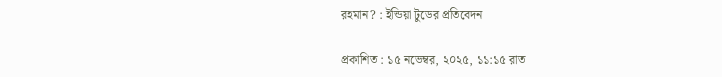রহমান? : ইন্ডিয়া টুডের প্রতিবেদন

প্রকাশিত : ১৫ নভেম্বর, ২০২৫, ১১:১৫ রাত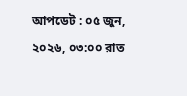আপডেট : ০৫ জুন, ২০২৬, ০৩:০০ রাত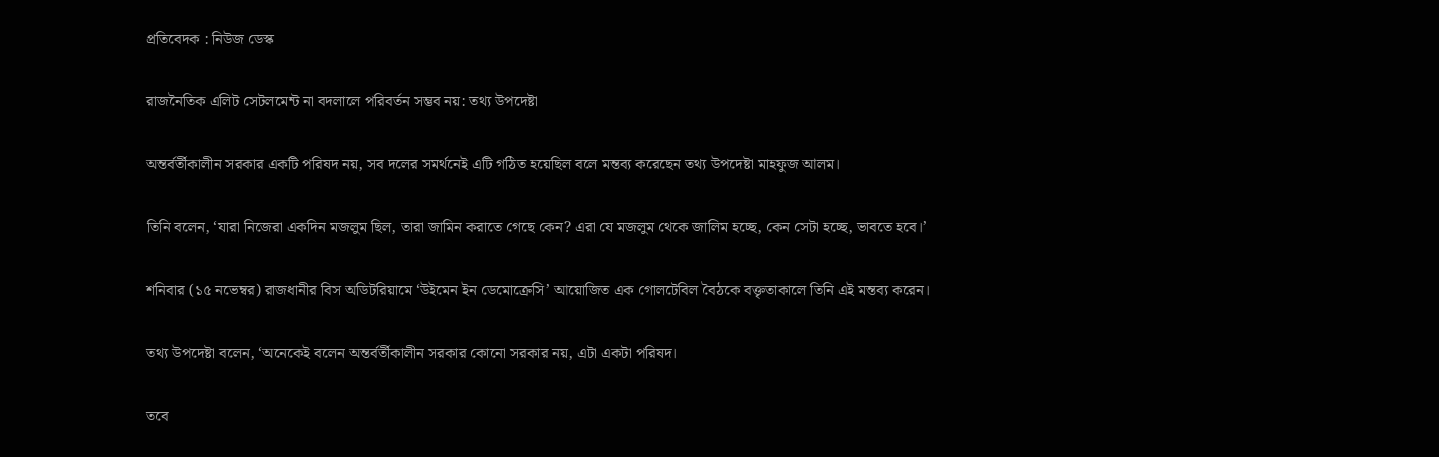প্রতিবেদক : নিউজ ডেস্ক

রাজনৈতিক এলিট সেটলমেন্ট না বদলালে পরিবর্তন সম্ভব নয়: তথ্য উপদেষ্টা

অন্তর্বর্তীকালীন সরকার একটি পরিষদ নয়, সব দলের সমর্থনেই এটি গঠিত হয়েছিল বলে মন্তব্য করেছেন তথ্য উপদেষ্টা মাহফুজ আলম।

তিনি বলেন, ‘যারা নিজেরা একদিন মজলুম ছিল, তারা জামিন করাতে গেছে কেন? এরা যে মজলুম থেকে জালিম হচ্ছে, কেন সেটা হচ্ছে, ভাবতে হবে।’

শনিবার (১৫ নভেম্বর) রাজধানীর বিস অডিটরিয়ামে ‘উইমেন ইন ডেমোক্রেসি’ আয়োজিত এক গোলটেবিল বৈঠকে বক্তৃতাকালে তিনি এই মন্তব্য করেন।

তথ্য উপদেষ্টা বলেন, ‘অনেকেই বলেন অন্তর্বর্তীকালীন সরকার কোনো সরকার নয়, এটা একটা পরিষদ।

তবে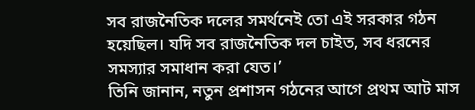সব রাজনৈতিক দলের সমর্থনেই তো এই সরকার গঠন হয়েছিল। যদি সব রাজনৈতিক দল চাইত, সব ধরনের সমস্যার সমাধান করা যেত।’
তিনি জানান, নতুন প্রশাসন গঠনের আগে প্রথম আট মাস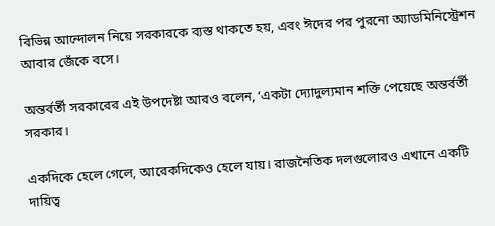বিভিন্ন আন্দোলন নিয়ে সরকারকে ব্যস্ত থাকতে হয়, এবং ঈদের পর পুরনো অ্যাডমিনিস্ট্রেশন আবার জেঁকে বসে।

অন্তর্বর্তী সরকারের এই উপদেষ্টা আরও বলেন, ‘একটা দ্যোদুল্যমান শক্তি পেয়েছে অন্তর্বর্তী সরকার।

একদিকে হেলে গেলে, আরেকদিকেও হেলে যায়। রাজনৈতিক দলগুলোরও এখানে একটি দায়িত্ব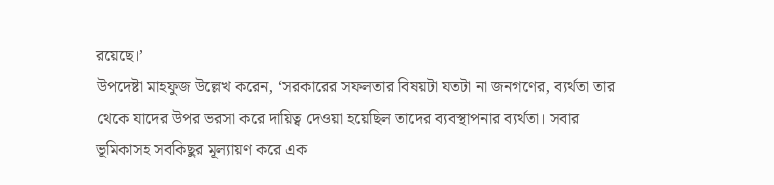রয়েছে।’
উপদেষ্টা মাহফুজ উল্লেখ করেন, ‘সরকারের সফলতার বিষয়টা যতটা না জনগণের, ব্যর্থতা তার থেকে যাদের উপর ভরসা করে দায়িত্ব দেওয়া হয়েছিল তাদের ব্যবস্থাপনার ব্যর্থতা। সবার ভূমিকাসহ সবকিছুর মূল্যায়ণ করে এক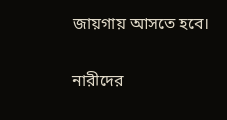জায়গায় আসতে হবে।

নারীদের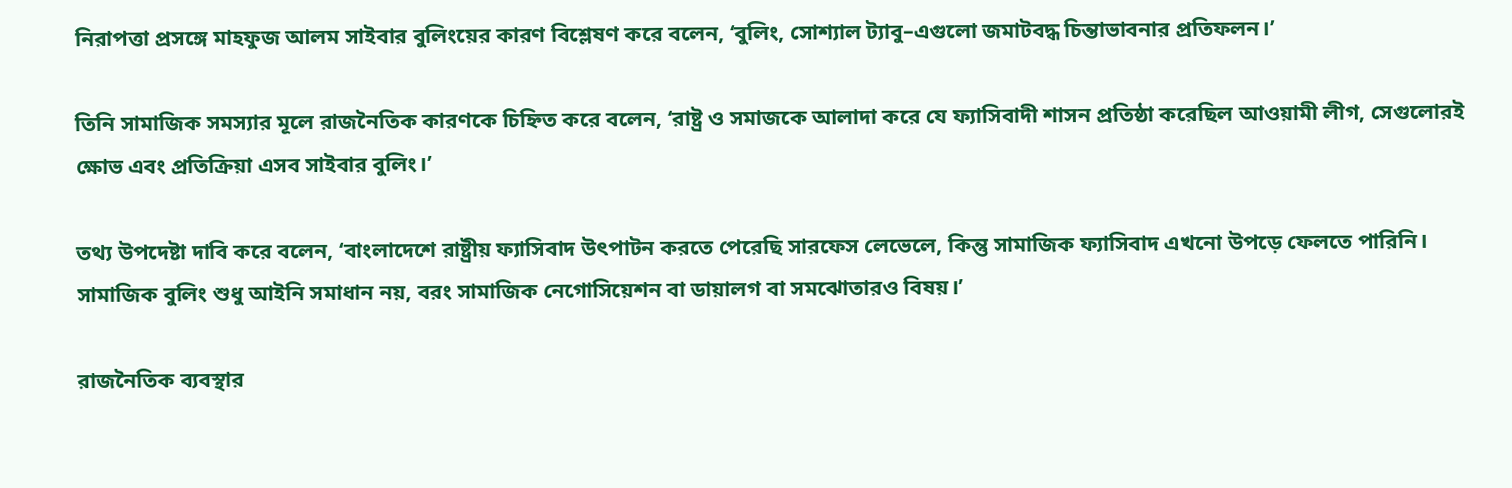নিরাপত্তা প্রসঙ্গে মাহফুজ আলম সাইবার বুলিংয়ের কারণ বিশ্লেষণ করে বলেন, ‘বুলিং, সোশ্যাল ট্যাবু–এগুলো জমাটবদ্ধ চিন্তাভাবনার প্রতিফলন।’

তিনি সামাজিক সমস্যার মূলে রাজনৈতিক কারণকে চিহ্নিত করে বলেন, ‘রাষ্ট্র ও সমাজকে আলাদা করে যে ফ্যাসিবাদী শাসন প্রতিষ্ঠা করেছিল আওয়ামী লীগ, সেগুলোরই ক্ষোভ এবং প্রতিক্রিয়া এসব সাইবার বুলিং।’

তথ্য উপদেষ্টা দাবি করে বলেন, ‘বাংলাদেশে রাষ্ট্রীয় ফ্যাসিবাদ উৎপাটন করতে পেরেছি সারফেস লেভেলে, কিন্তু সামাজিক ফ্যাসিবাদ এখনো উপড়ে ফেলতে পারিনি। সামাজিক বুলিং শুধু আইনি সমাধান নয়, বরং সামাজিক নেগোসিয়েশন বা ডায়ালগ বা সমঝোতারও বিষয়।’

রাজনৈতিক ব্যবস্থার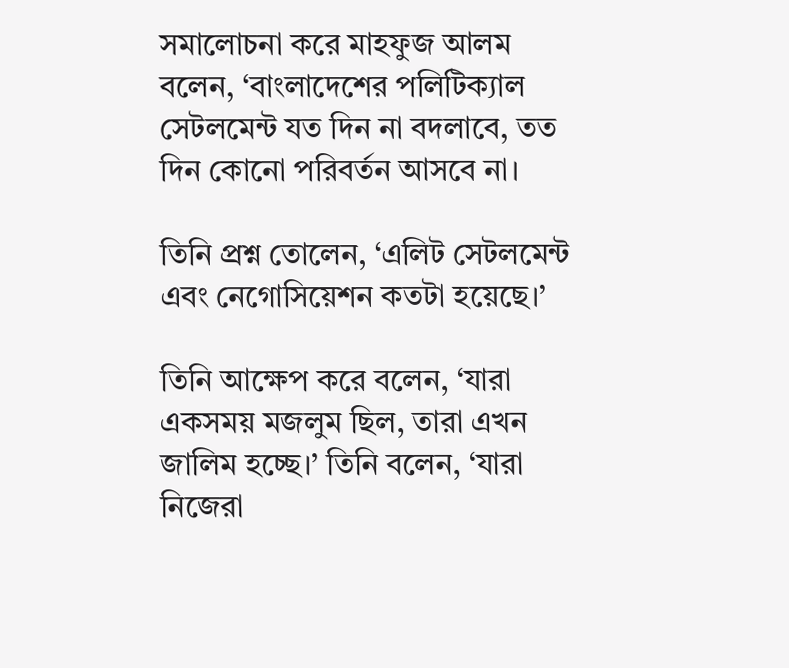সমালোচনা করে মাহফুজ আলম বলেন, ‘বাংলাদেশের পলিটিক্যাল সেটলমেন্ট যত দিন না বদলাবে, তত দিন কোনো পরিবর্তন আসবে না।

তিনি প্রশ্ন তোলেন, ‘এলিট সেটলমেন্ট এবং নেগোসিয়েশন কতটা হয়েছে।’

তিনি আক্ষেপ করে বলেন, ‘যারা একসময় মজলুম ছিল, তারা এখন জালিম হচ্ছে।’ তিনি বলেন, ‘যারা নিজেরা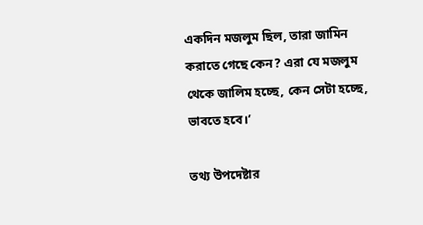একদিন মজলুম ছিল, তারা জামিন করাতে গেছে কেন? এরা যে মজলুম থেকে জালিম হচ্ছে, কেন সেটা হচ্ছে, ভাবতে হবে।’

তথ্য উপদেষ্টার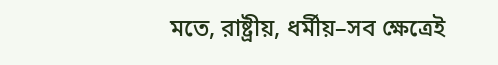মতে, রাষ্ট্রীয়, ধর্মীয়–সব ক্ষেত্রেই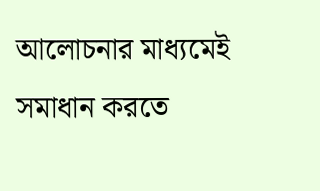আলোচনার মাধ্যমেই সমাধান করতে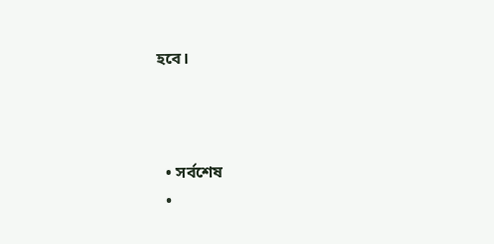হবে।



  • সর্বশেষ
  •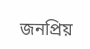জনপ্রিয়